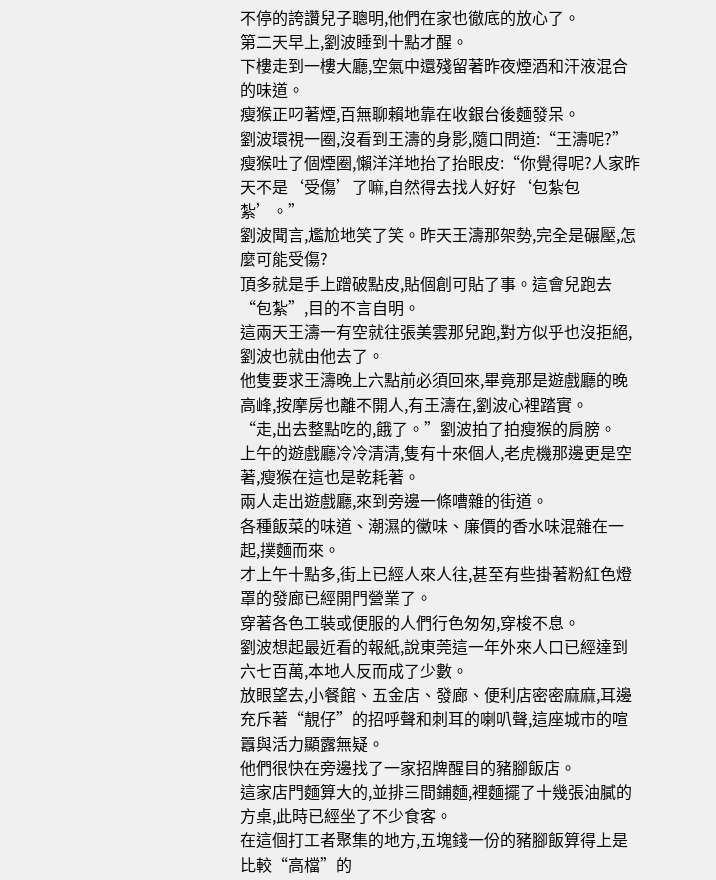不停的誇讚兒子聰明,他們在家也徹底的放心了。
第二天早上,劉波睡到十點才醒。
下樓走到一樓大廳,空氣中還殘留著昨夜煙酒和汗液混合的味道。
瘦猴正叼著煙,百無聊賴地靠在收銀台後麵發呆。
劉波環視一圈,沒看到王濤的身影,隨口問道:“王濤呢?”
瘦猴吐了個煙圈,懶洋洋地抬了抬眼皮:“你覺得呢?人家昨天不是‘受傷’了嘛,自然得去找人好好‘包紮包紮’。”
劉波聞言,尷尬地笑了笑。昨天王濤那架勢,完全是碾壓,怎麼可能受傷?
頂多就是手上蹭破點皮,貼個創可貼了事。這會兒跑去“包紮”,目的不言自明。
這兩天王濤一有空就往張美雲那兒跑,對方似乎也沒拒絕,劉波也就由他去了。
他隻要求王濤晚上六點前必須回來,畢竟那是遊戲廳的晚高峰,按摩房也離不開人,有王濤在,劉波心裡踏實。
“走,出去整點吃的,餓了。”劉波拍了拍瘦猴的肩膀。
上午的遊戲廳冷冷清清,隻有十來個人,老虎機那邊更是空著,瘦猴在這也是乾耗著。
兩人走出遊戲廳,來到旁邊一條嘈雜的街道。
各種飯菜的味道、潮濕的黴味、廉價的香水味混雜在一起,撲麵而來。
才上午十點多,街上已經人來人往,甚至有些掛著粉紅色燈罩的發廊已經開門營業了。
穿著各色工裝或便服的人們行色匆匆,穿梭不息。
劉波想起最近看的報紙,說東莞這一年外來人口已經達到六七百萬,本地人反而成了少數。
放眼望去,小餐館、五金店、發廊、便利店密密麻麻,耳邊充斥著“靚仔”的招呼聲和刺耳的喇叭聲,這座城市的喧囂與活力顯露無疑。
他們很快在旁邊找了一家招牌醒目的豬腳飯店。
這家店門麵算大的,並排三間鋪麵,裡麵擺了十幾張油膩的方桌,此時已經坐了不少食客。
在這個打工者聚集的地方,五塊錢一份的豬腳飯算得上是比較“高檔”的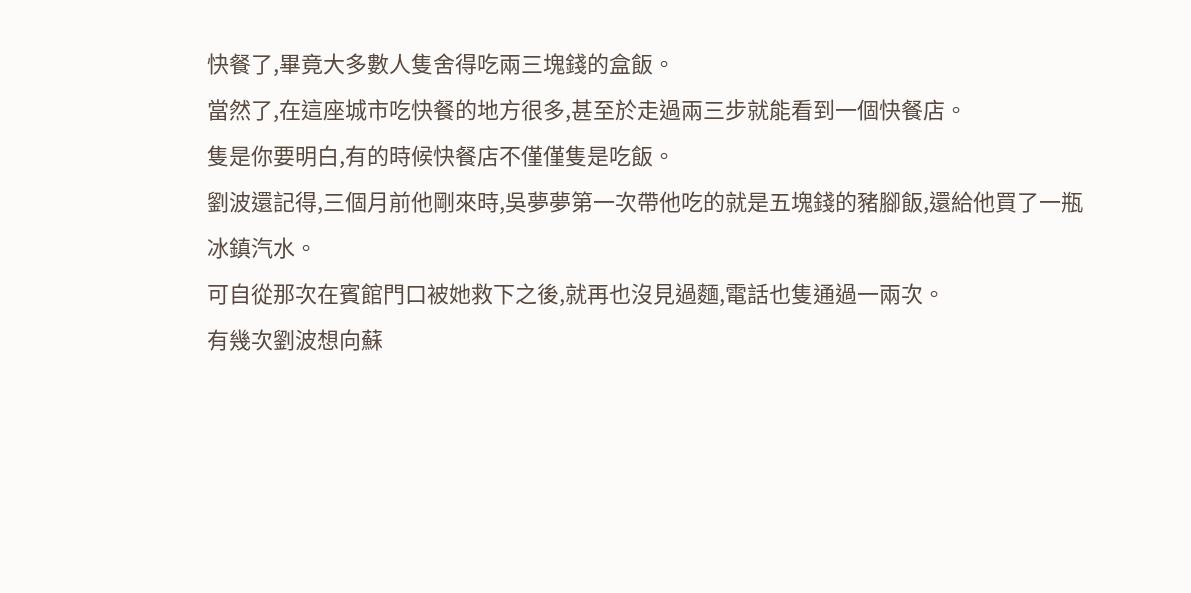快餐了,畢竟大多數人隻舍得吃兩三塊錢的盒飯。
當然了,在這座城市吃快餐的地方很多,甚至於走過兩三步就能看到一個快餐店。
隻是你要明白,有的時候快餐店不僅僅隻是吃飯。
劉波還記得,三個月前他剛來時,吳夢夢第一次帶他吃的就是五塊錢的豬腳飯,還給他買了一瓶冰鎮汽水。
可自從那次在賓館門口被她救下之後,就再也沒見過麵,電話也隻通過一兩次。
有幾次劉波想向蘇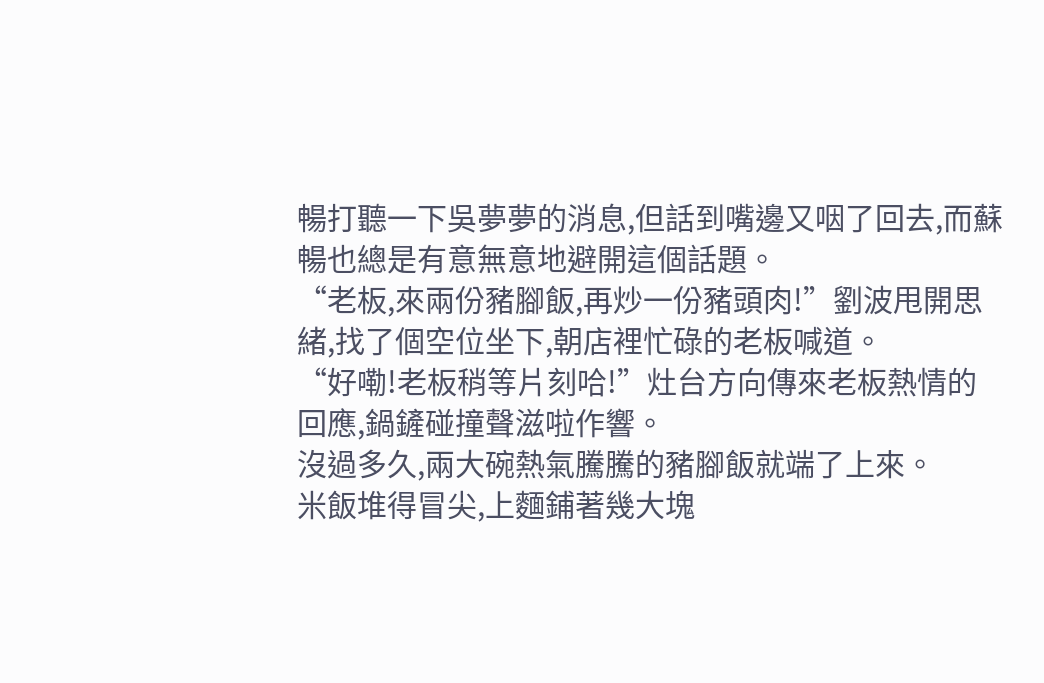暢打聽一下吳夢夢的消息,但話到嘴邊又咽了回去,而蘇暢也總是有意無意地避開這個話題。
“老板,來兩份豬腳飯,再炒一份豬頭肉!”劉波甩開思緒,找了個空位坐下,朝店裡忙碌的老板喊道。
“好嘞!老板稍等片刻哈!”灶台方向傳來老板熱情的回應,鍋鏟碰撞聲滋啦作響。
沒過多久,兩大碗熱氣騰騰的豬腳飯就端了上來。
米飯堆得冒尖,上麵鋪著幾大塊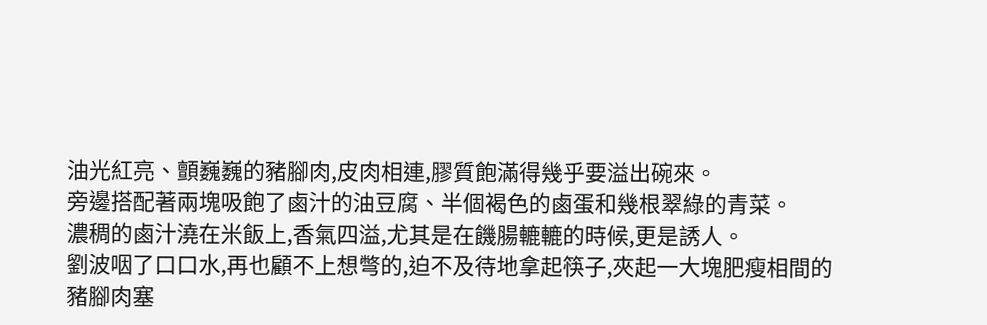油光紅亮、顫巍巍的豬腳肉,皮肉相連,膠質飽滿得幾乎要溢出碗來。
旁邊搭配著兩塊吸飽了鹵汁的油豆腐、半個褐色的鹵蛋和幾根翠綠的青菜。
濃稠的鹵汁澆在米飯上,香氣四溢,尤其是在饑腸轆轆的時候,更是誘人。
劉波咽了口口水,再也顧不上想彆的,迫不及待地拿起筷子,夾起一大塊肥瘦相間的豬腳肉塞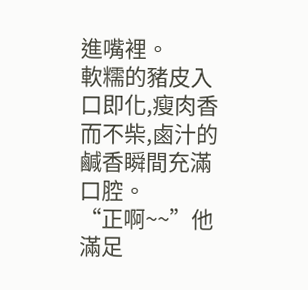進嘴裡。
軟糯的豬皮入口即化,瘦肉香而不柴,鹵汁的鹹香瞬間充滿口腔。
“正啊~~”他滿足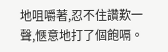地咀嚼著,忍不住讚歎一聲,愜意地打了個飽嗝。